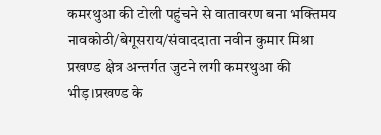कमरथुआ की टोली पहुंचने से वातावरण बना भक्तिमय
नावकोठी/बेगूसराय/संवाददाता नवीन कुमार मिश्रा
प्रखण्ड क्षेत्र अन्तर्गत जुटने लगी कमरथुआ की भीड़।प्रखण्ड के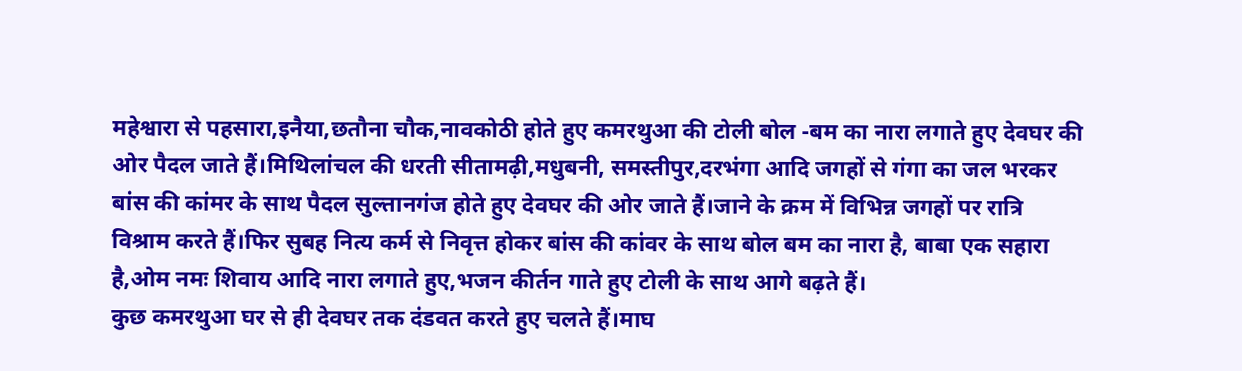महेश्वारा से पहसारा,इनैया,छतौना चौक,नावकोठी होते हुए कमरथुआ की टोली बोल -बम का नारा लगाते हुए देवघर की ओर पैदल जाते हैं।मिथिलांचल की धरती सीतामढ़ी,मधुबनी, समस्तीपुर,दरभंगा आदि जगहों से गंगा का जल भरकर बांस की कांमर के साथ पैदल सुल्तानगंज होते हुए देवघर की ओर जाते हैं।जाने के क्रम में विभिन्न जगहों पर रात्रि विश्राम करते हैं।फिर सुबह नित्य कर्म से निवृत्त होकर बांस की कांवर के साथ बोल बम का नारा है, बाबा एक सहारा है,ओम नमः शिवाय आदि नारा लगाते हुए,भजन कीर्तन गाते हुए टोली के साथ आगे बढ़ते हैं।
कुछ कमरथुआ घर से ही देवघर तक दंडवत करते हुए चलते हैं।माघ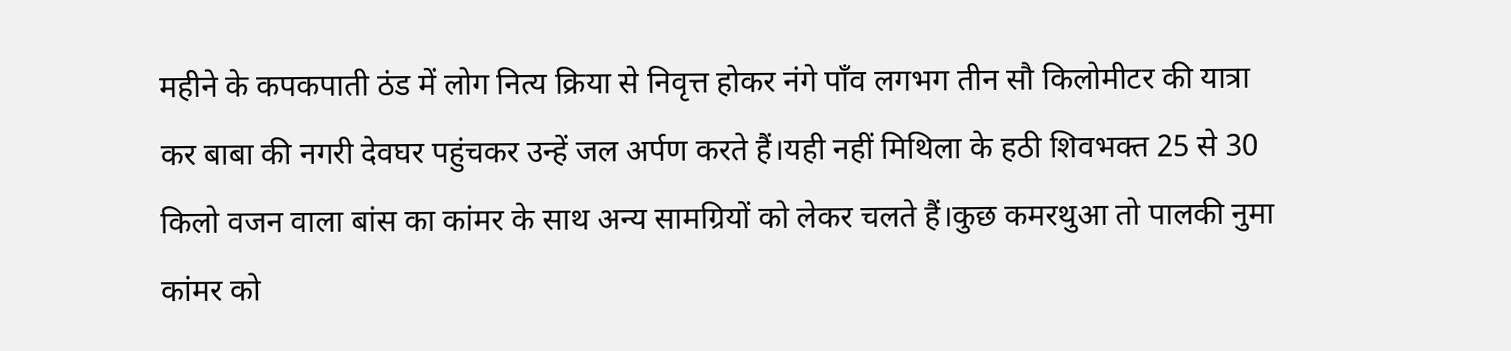महीने के कपकपाती ठंड में लोग नित्य क्रिया से निवृत्त होकर नंगे पाँव लगभग तीन सौ किलोमीटर की यात्रा कर बाबा की नगरी देवघर पहुंचकर उन्हें जल अर्पण करते हैं।यही नहीं मिथिला के हठी शिवभक्त 25 से 30 किलो वजन वाला बांस का कांमर के साथ अन्य सामग्रियों को लेकर चलते हैं।कुछ कमरथुआ तो पालकी नुमा कांमर को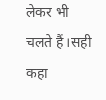लेकर भी चलते हैं।सही कहा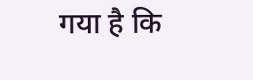गया है कि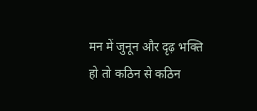मन में जुनून और दृढ़ भक्ति हो तो कठिन से कठिन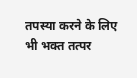तपस्या करने के लिए भी भक्त तत्पर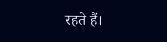रहते हैं।